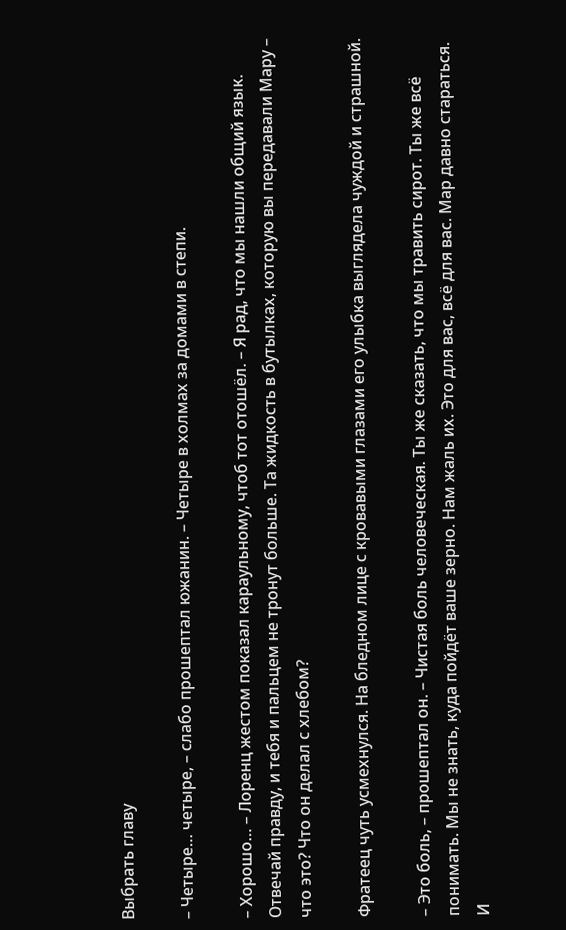Выбрать главу

– Четыре… четыре, – слабо прошептал южанин. – Четыре в холмах за домами в степи.

– Хорошо… – Лоренц жестом показал караульному, чтоб тот отошёл. – Я рад, что мы нашли общий язык. Отвечай правду, и тебя и пальцем не тронут больше. Та жидкость в бутылках, которую вы передавали Мару – что это? Что он делал с хлебом?

Фратеец чуть усмехнулся. На бледном лице с кровавыми глазами его улыбка выглядела чуждой и страшной.

– Это боль, – прошептал он. – Чистая боль человеческая. Ты же сказать, что мы травить сирот. Ты же всё понимать. Мы не знать, куда пойдёт ваше зерно. Нам жаль их. Это для вас, всё для вас. Мар давно стараться. И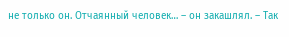не только он. Отчаянный человек… – он закашлял. – Так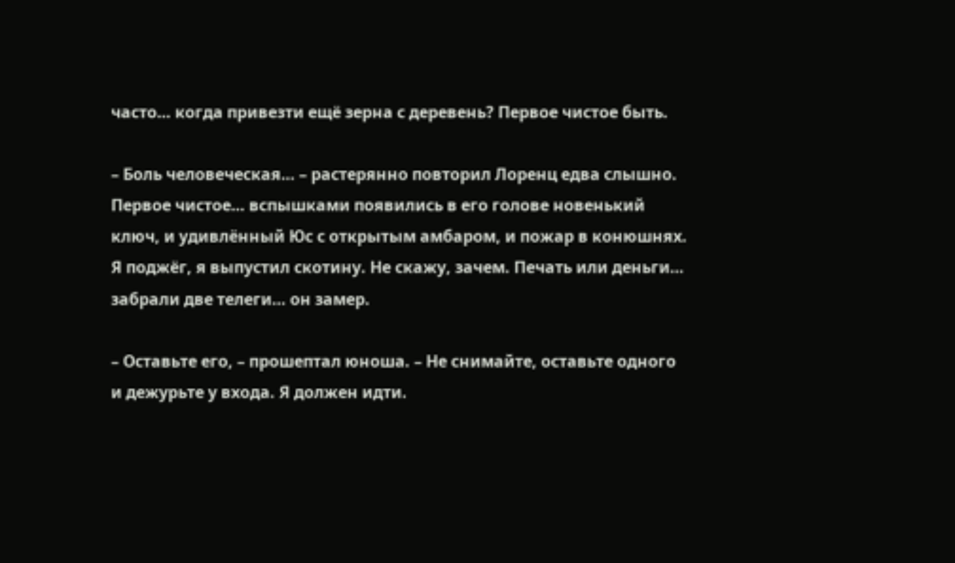часто… когда привезти ещё зерна с деревень? Первое чистое быть.

– Боль человеческая… – растерянно повторил Лоренц едва слышно. Первое чистое… вспышками появились в его голове новенький ключ, и удивлённый Юс с открытым амбаром, и пожар в конюшнях. Я поджёг, я выпустил скотину. Не скажу, зачем. Печать или деньги… забрали две телеги… он замер.

– Оставьте его, – прошептал юноша. – Не снимайте, оставьте одного и дежурьте у входа. Я должен идти.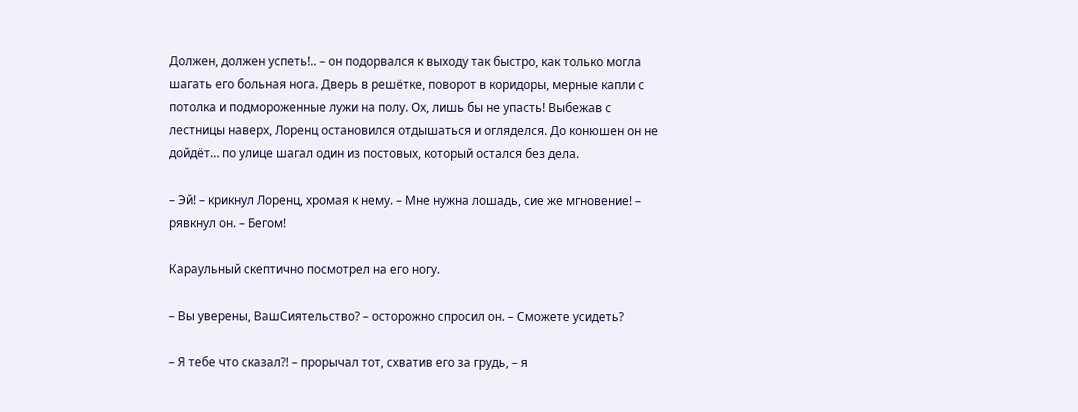Должен, должен успеть!.. – он подорвался к выходу так быстро, как только могла шагать его больная нога. Дверь в решётке, поворот в коридоры, мерные капли с потолка и подмороженные лужи на полу. Ох, лишь бы не упасть! Выбежав с лестницы наверх, Лоренц остановился отдышаться и огляделся. До конюшен он не дойдёт… по улице шагал один из постовых, который остался без дела.

– Эй! – крикнул Лоренц, хромая к нему. – Мне нужна лошадь, сие же мгновение! – рявкнул он. – Бегом!

Караульный скептично посмотрел на его ногу.

– Вы уверены, ВашСиятельство? – осторожно спросил он. – Сможете усидеть?

– Я тебе что сказал?! – прорычал тот, схватив его за грудь, – я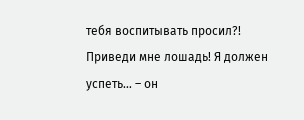тебя воспитывать просил?! Приведи мне лошадь! Я должен успеть… – он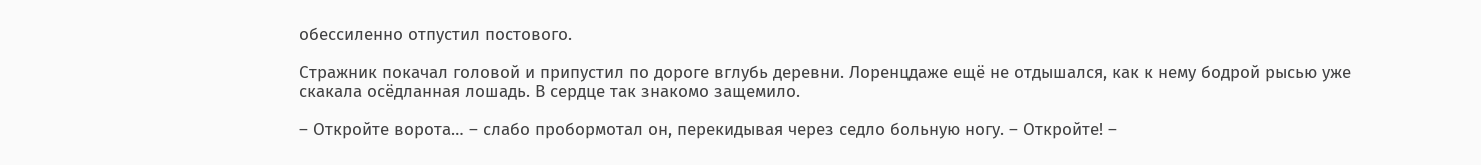обессиленно отпустил постового.

Стражник покачал головой и припустил по дороге вглубь деревни. Лоренцдаже ещё не отдышался, как к нему бодрой рысью уже скакала осёдланная лошадь. В сердце так знакомо защемило.

– Откройте ворота… – слабо пробормотал он, перекидывая через седло больную ногу. – Откройте! –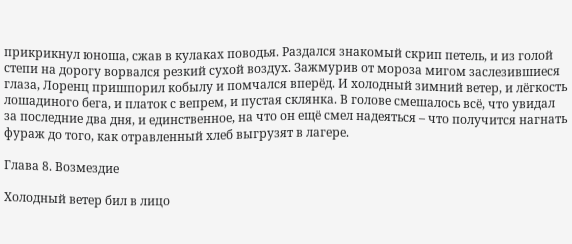прикрикнул юноша, сжав в кулаках поводья. Раздался знакомый скрип петель, и из голой степи на дорогу ворвался резкий сухой воздух. Зажмурив от мороза мигом заслезившиеся глаза, Лоренц пришпорил кобылу и помчался вперёд. И холодный зимний ветер, и лёгкость лошадиного бега, и платок с вепрем, и пустая склянка. В голове смешалось всё, что увидал за последние два дня, и единственное, на что он ещё смел надеяться – что получится нагнать фураж до того, как отравленный хлеб выгрузят в лагере.

Глава 8. Возмездие

Холодный ветер бил в лицо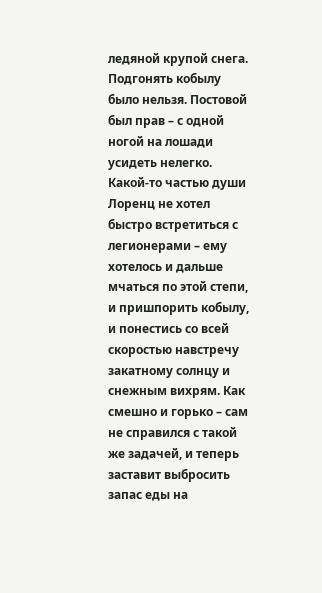ледяной крупой снега. Подгонять кобылу было нельзя. Постовой был прав – с одной ногой на лошади усидеть нелегко. Какой-то частью души Лоренц не хотел быстро встретиться с легионерами – ему хотелось и дальше мчаться по этой степи, и пришпорить кобылу, и понестись со всей скоростью навстречу закатному солнцу и снежным вихрям. Как смешно и горько – сам не справился с такой же задачей, и теперь заставит выбросить запас еды на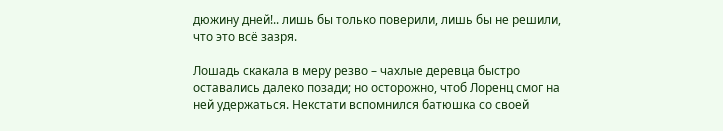дюжину дней!.. лишь бы только поверили, лишь бы не решили, что это всё зазря.

Лошадь скакала в меру резво – чахлые деревца быстро оставались далеко позади; но осторожно, чтоб Лоренц смог на ней удержаться. Некстати вспомнился батюшка со своей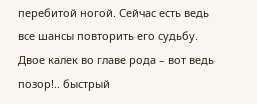перебитой ногой. Сейчас есть ведь все шансы повторить его судьбу. Двое калек во главе рода – вот ведь позор!.. быстрый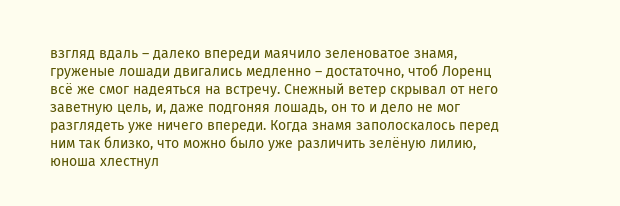взгляд вдаль – далеко впереди маячило зеленоватое знамя, груженые лошади двигались медленно – достаточно, чтоб Лоренц всё же смог надеяться на встречу. Снежный ветер скрывал от него заветную цель, и, даже подгоняя лошадь, он то и дело не мог разглядеть уже ничего впереди. Когда знамя заполоскалось перед ним так близко, что можно было уже различить зелёную лилию, юноша хлестнул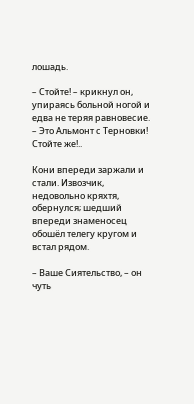лошадь.

– Стойте! – крикнул он, упираясь больной ногой и едва не теряя равновесие. – Это Альмонт с Терновки! Стойте же!..

Кони впереди заржали и стали. Извозчик, недовольно кряхтя, обернулся; шедший впереди знаменосец обошёл телегу кругом и встал рядом.

– Ваше Сиятельство, – он чуть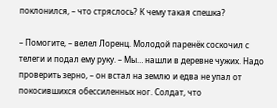поклонился, – что стряслось? К чему такая спешка?

– Помогите, – велел Лоренц. Молодой паренёк соскочил с телеги и подал ему руку. – Мы… нашли в деревне чужих. Надо проверить зерно, – он встал на землю и едва не упал от покосившихся обессиленных ног. Солдат, что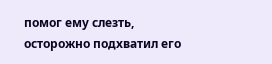помог ему слезть, осторожно подхватил его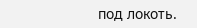под локоть.